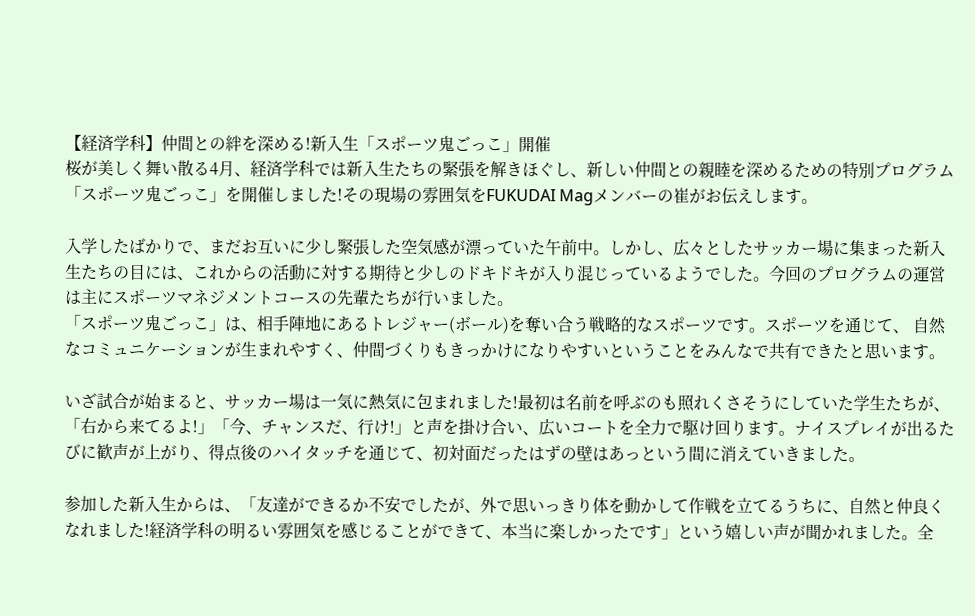【経済学科】仲間との絆を深める!新入生「スポーツ鬼ごっこ」開催
桜が美しく舞い散る4月、経済学科では新入生たちの緊張を解きほぐし、新しい仲間との親睦を深めるための特別プログラム「スポーツ鬼ごっこ」を開催しました!その現場の雰囲気をFUKUDAI Magメンバーの崔がお伝えします。

入学したばかりで、まだお互いに少し緊張した空気感が漂っていた午前中。しかし、広々としたサッカー場に集まった新入生たちの目には、これからの活動に対する期待と少しのドキドキが入り混じっているようでした。今回のプログラムの運営は主にスポーツマネジメントコースの先輩たちが行いました。
「スポーツ鬼ごっこ」は、相手陣地にあるトレジャー(ボール)を奪い合う戦略的なスポーツです。スポーツを通じて、 自然なコミュニケーションが生まれやすく、仲間づくりもきっかけになりやすいということをみんなで共有できたと思います。

いざ試合が始まると、サッカー場は一気に熱気に包まれました!最初は名前を呼ぶのも照れくさそうにしていた学生たちが、「右から来てるよ!」「今、チャンスだ、行け!」と声を掛け合い、広いコートを全力で駆け回ります。ナイスプレイが出るたびに歓声が上がり、得点後のハイタッチを通じて、初対面だったはずの壁はあっという間に消えていきました。

参加した新入生からは、「友達ができるか不安でしたが、外で思いっきり体を動かして作戦を立てるうちに、自然と仲良くなれました!経済学科の明るい雰囲気を感じることができて、本当に楽しかったです」という嬉しい声が聞かれました。全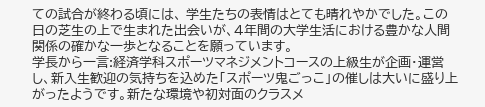ての試合が終わる頃には、 学生たちの表情はとても晴れやかでした。この日の芝生の上で生まれた出会いが、4年間の大学生活における豊かな人間関係の確かな一歩となることを願っています。
学長から一言:経済学科スポーツマネジメントコースの上級生が企画・運営し、新入生歓迎の気持ちを込めた「スポーツ鬼ごっこ」の催しは大いに盛り上がったようです。新たな環境や初対面のクラスメ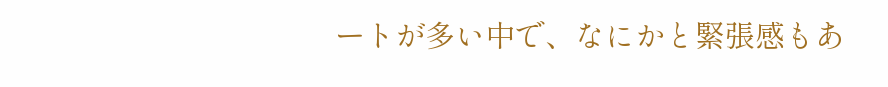ートが多い中で、なにかと緊張感もあ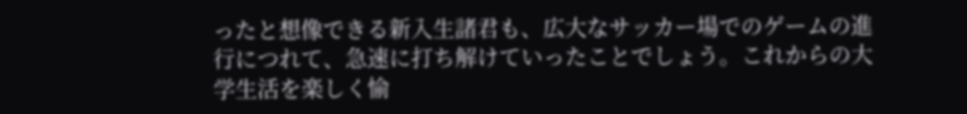ったと想像できる新入生諸君も、広大なサッカー場でのゲームの進行につれて、急速に打ち解けていったことでしょう。これからの大学生活を楽しく愉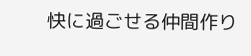快に過ごせる仲間作り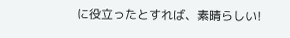に役立ったとすれば、素晴らしい!